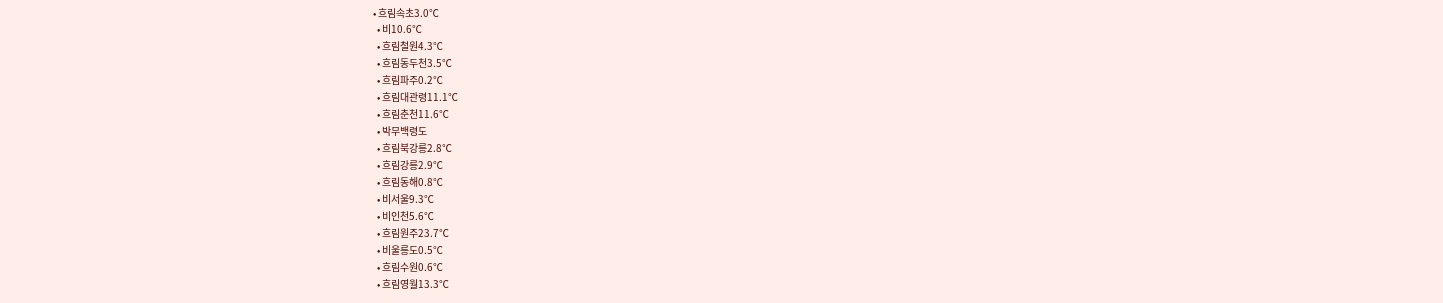• 흐림속초3.0℃
  • 비10.6℃
  • 흐림철원4.3℃
  • 흐림동두천3.5℃
  • 흐림파주0.2℃
  • 흐림대관령11.1℃
  • 흐림춘천11.6℃
  • 박무백령도
  • 흐림북강릉2.8℃
  • 흐림강릉2.9℃
  • 흐림동해0.8℃
  • 비서울9.3℃
  • 비인천5.6℃
  • 흐림원주23.7℃
  • 비울릉도0.5℃
  • 흐림수원0.6℃
  • 흐림영월13.3℃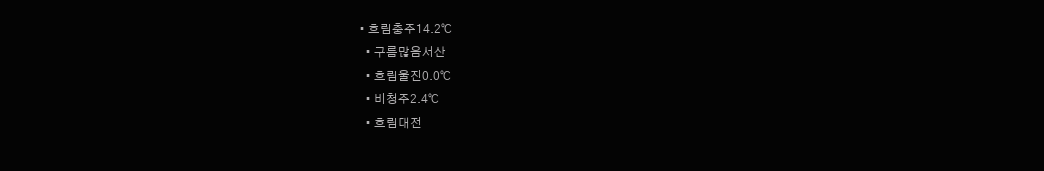• 흐림충주14.2℃
  • 구름많음서산
  • 흐림울진0.0℃
  • 비청주2.4℃
  • 흐림대전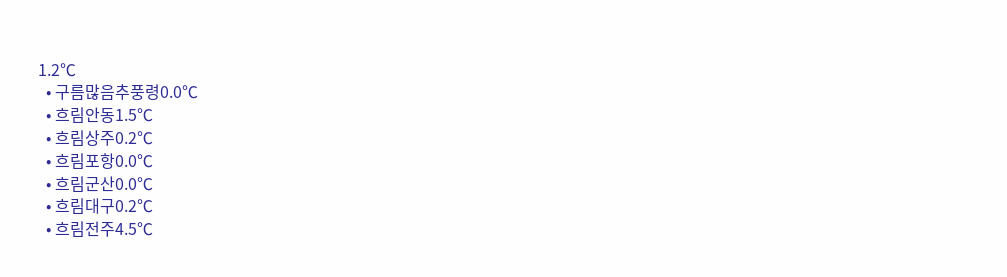1.2℃
  • 구름많음추풍령0.0℃
  • 흐림안동1.5℃
  • 흐림상주0.2℃
  • 흐림포항0.0℃
  • 흐림군산0.0℃
  • 흐림대구0.2℃
  • 흐림전주4.5℃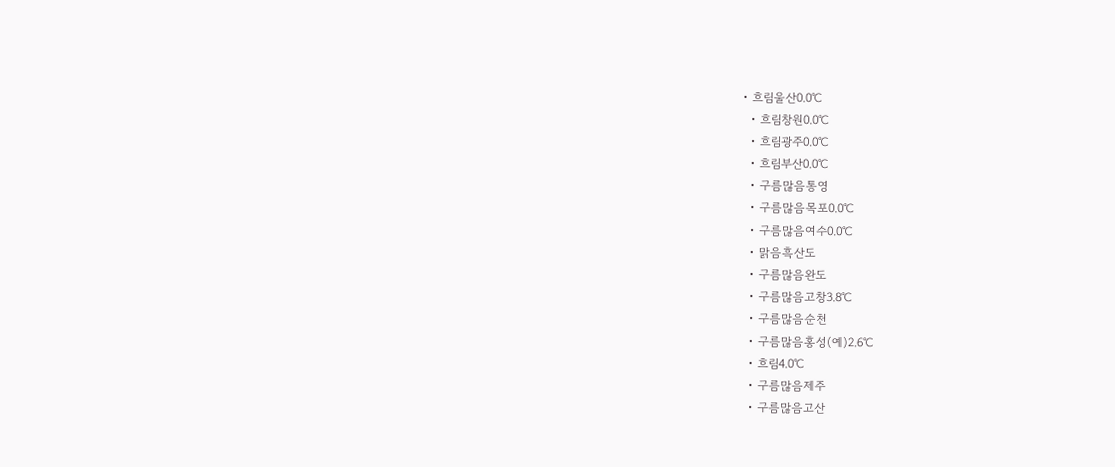• 흐림울산0.0℃
  • 흐림창원0.0℃
  • 흐림광주0.0℃
  • 흐림부산0.0℃
  • 구름많음통영
  • 구름많음목포0.0℃
  • 구름많음여수0.0℃
  • 맑음흑산도
  • 구름많음완도
  • 구름많음고창3.8℃
  • 구름많음순천
  • 구름많음홍성(예)2.6℃
  • 흐림4.0℃
  • 구름많음제주
  • 구름많음고산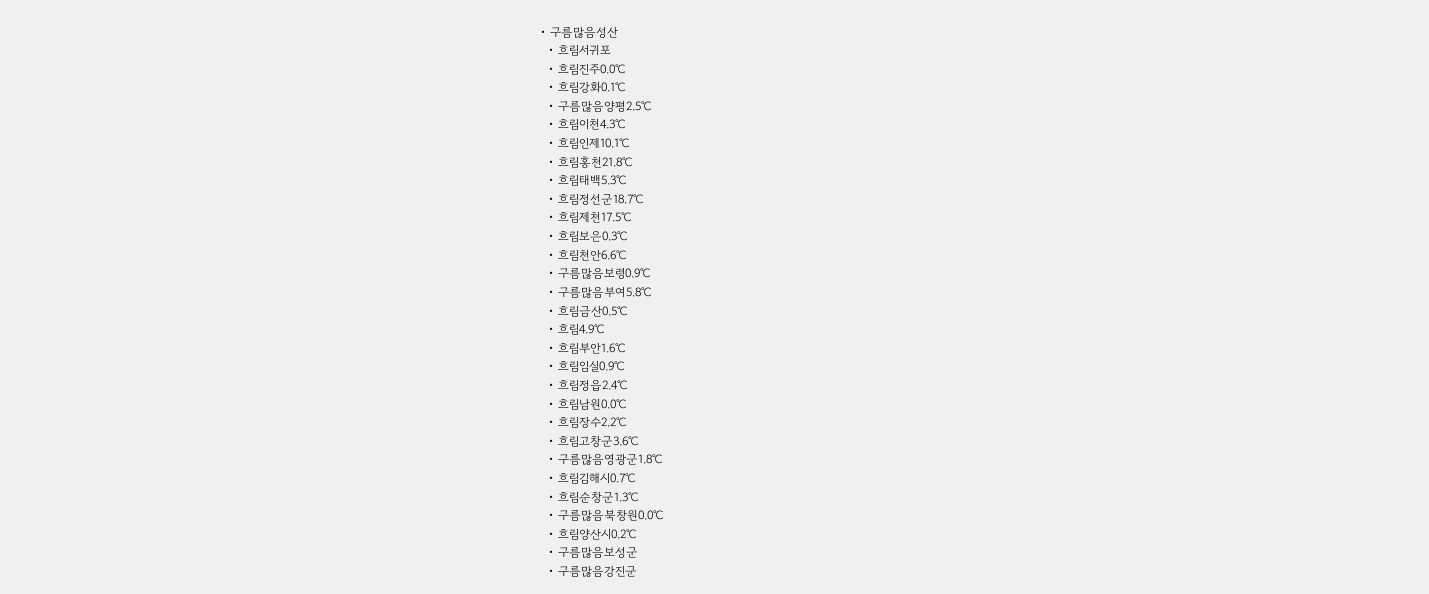• 구름많음성산
  • 흐림서귀포
  • 흐림진주0.0℃
  • 흐림강화0.1℃
  • 구름많음양평2.5℃
  • 흐림이천4.3℃
  • 흐림인제10.1℃
  • 흐림홍천21.8℃
  • 흐림태백5.3℃
  • 흐림정선군18.7℃
  • 흐림제천17.5℃
  • 흐림보은0.3℃
  • 흐림천안6.6℃
  • 구름많음보령0.9℃
  • 구름많음부여5.8℃
  • 흐림금산0.5℃
  • 흐림4.9℃
  • 흐림부안1.6℃
  • 흐림임실0.9℃
  • 흐림정읍2.4℃
  • 흐림남원0.0℃
  • 흐림장수2.2℃
  • 흐림고창군3.6℃
  • 구름많음영광군1.8℃
  • 흐림김해시0.7℃
  • 흐림순창군1.3℃
  • 구름많음북창원0.0℃
  • 흐림양산시0.2℃
  • 구름많음보성군
  • 구름많음강진군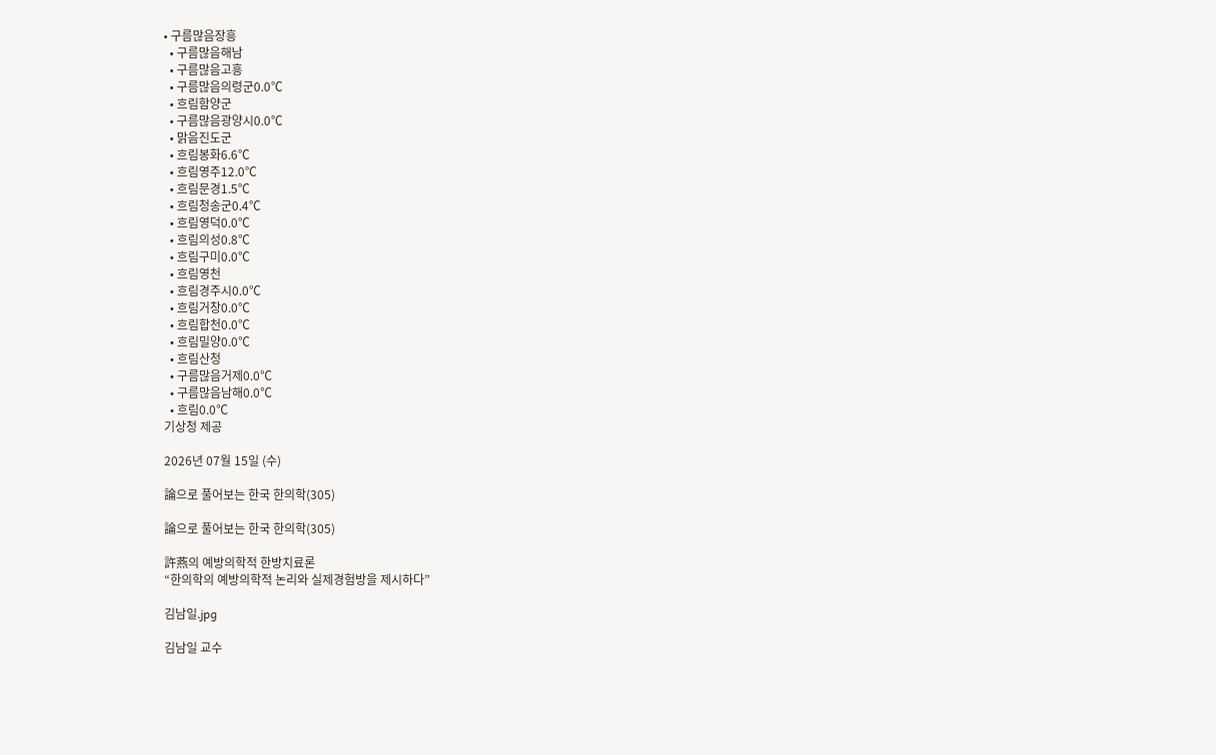• 구름많음장흥
  • 구름많음해남
  • 구름많음고흥
  • 구름많음의령군0.0℃
  • 흐림함양군
  • 구름많음광양시0.0℃
  • 맑음진도군
  • 흐림봉화6.6℃
  • 흐림영주12.0℃
  • 흐림문경1.5℃
  • 흐림청송군0.4℃
  • 흐림영덕0.0℃
  • 흐림의성0.8℃
  • 흐림구미0.0℃
  • 흐림영천
  • 흐림경주시0.0℃
  • 흐림거창0.0℃
  • 흐림합천0.0℃
  • 흐림밀양0.0℃
  • 흐림산청
  • 구름많음거제0.0℃
  • 구름많음남해0.0℃
  • 흐림0.0℃
기상청 제공

2026년 07월 15일 (수)

論으로 풀어보는 한국 한의학(305)

論으로 풀어보는 한국 한의학(305)

許燕의 예방의학적 한방치료론
“한의학의 예방의학적 논리와 실제경험방을 제시하다”

김남일.jpg

김남일 교수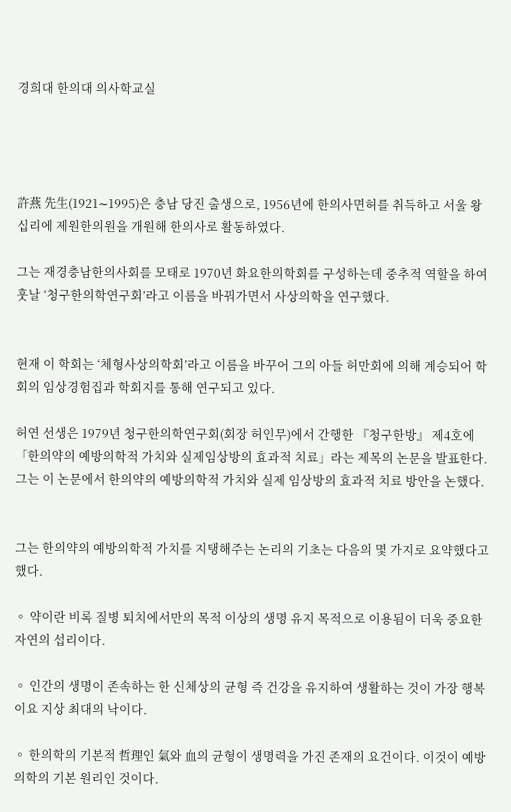경희대 한의대 의사학교실




許燕 先生(1921∼1995)은 충남 당진 출생으로, 1956년에 한의사면허를 취득하고 서울 왕십리에 제원한의원을 개원해 한의사로 활동하였다.

그는 재경충남한의사회를 모태로 1970년 화요한의학회를 구성하는데 중추적 역할을 하여 훗날 ‘청구한의학연구회’라고 이름을 바꿔가면서 사상의학을 연구했다.


현재 이 학회는 ‘체형사상의학회’라고 이름을 바꾸어 그의 아들 허만회에 의해 계승되어 학회의 임상경험집과 학회지를 통해 연구되고 있다.

허연 선생은 1979년 청구한의학연구회(회장 허인무)에서 간행한 『청구한방』 제4호에 「한의약의 예방의학적 가치와 실제임상방의 효과적 치료」라는 제목의 논문을 발표한다. 그는 이 논문에서 한의약의 예방의학적 가치와 실제 임상방의 효과적 치료 방안을 논했다.


그는 한의약의 예방의학적 가치를 지탱해주는 논리의 기초는 다음의 몇 가지로 요약했다고 했다.

◦ 약이란 비록 질병 퇴치에서만의 목적 이상의 생명 유지 목적으로 이용됨이 더욱 중요한 자연의 섭리이다.

◦ 인간의 생명이 존속하는 한 신체상의 균형 즉 건강을 유지하여 생활하는 것이 가장 행복이요 지상 최대의 낙이다.

◦ 한의학의 기본적 哲理인 氣와 血의 균형이 생명력을 가진 존재의 요건이다. 이것이 예방의학의 기본 원리인 것이다.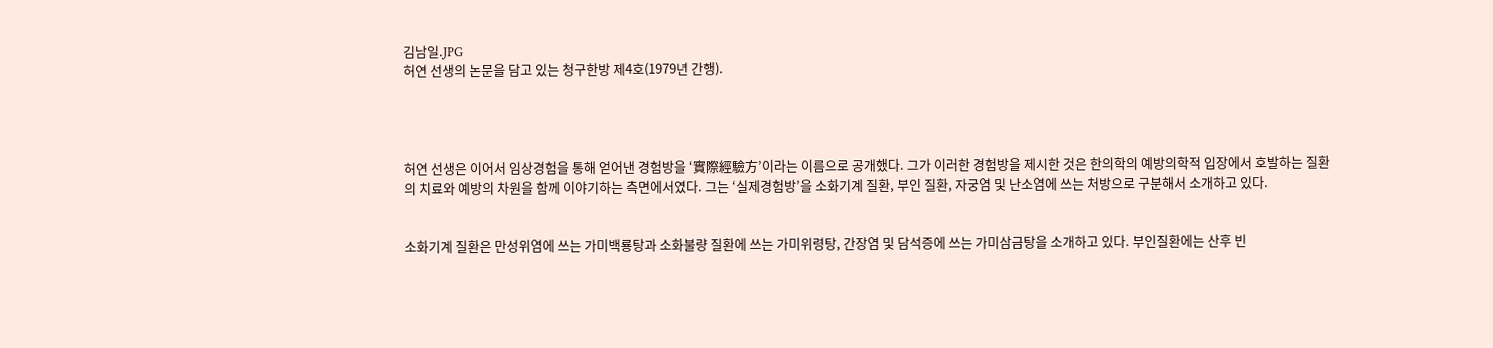김남일.JPG
허연 선생의 논문을 담고 있는 청구한방 제4호(1979년 간행).




허연 선생은 이어서 임상경험을 통해 얻어낸 경험방을 ‘實際經驗方’이라는 이름으로 공개했다. 그가 이러한 경험방을 제시한 것은 한의학의 예방의학적 입장에서 호발하는 질환의 치료와 예방의 차원을 함께 이야기하는 측면에서였다. 그는 ‘실제경험방’을 소화기계 질환, 부인 질환, 자궁염 및 난소염에 쓰는 처방으로 구분해서 소개하고 있다.


소화기계 질환은 만성위염에 쓰는 가미백룡탕과 소화불량 질환에 쓰는 가미위령탕, 간장염 및 담석증에 쓰는 가미삼금탕을 소개하고 있다. 부인질환에는 산후 빈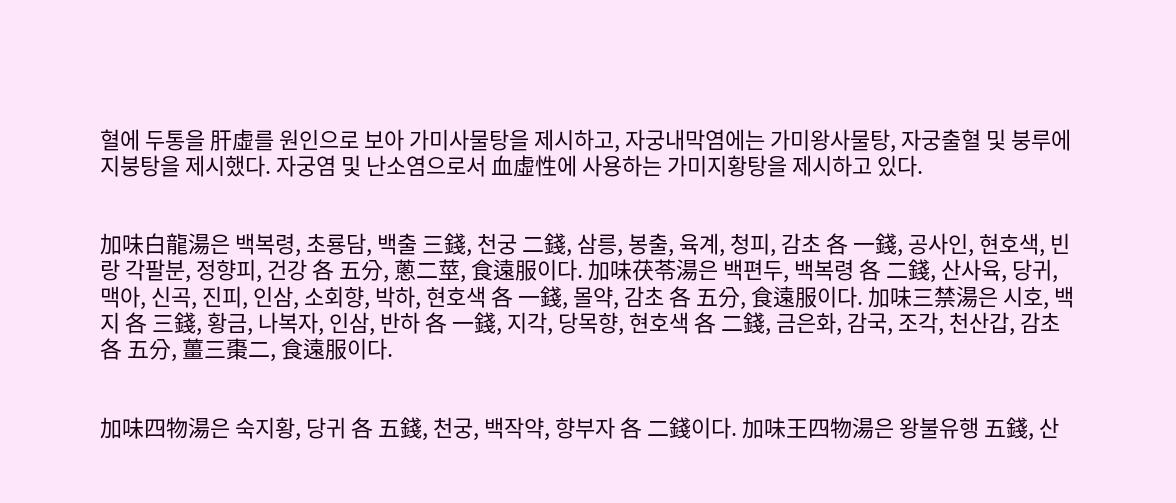혈에 두통을 肝虛를 원인으로 보아 가미사물탕을 제시하고, 자궁내막염에는 가미왕사물탕, 자궁출혈 및 붕루에 지붕탕을 제시했다. 자궁염 및 난소염으로서 血虛性에 사용하는 가미지황탕을 제시하고 있다.


加味白龍湯은 백복령, 초룡담, 백출 三錢, 천궁 二錢, 삼릉, 봉출, 육계, 청피, 감초 各 一錢, 공사인, 현호색, 빈랑 각팔분, 정향피, 건강 各 五分, 蔥二莖, 食遠服이다. 加味茯苓湯은 백편두, 백복령 各 二錢, 산사육, 당귀, 맥아, 신곡, 진피, 인삼, 소회향, 박하, 현호색 各 一錢, 몰약, 감초 各 五分, 食遠服이다. 加味三禁湯은 시호, 백지 各 三錢, 황금, 나복자, 인삼, 반하 各 一錢, 지각, 당목향, 현호색 各 二錢, 금은화, 감국, 조각, 천산갑, 감초 各 五分, 薑三棗二, 食遠服이다.


加味四物湯은 숙지황, 당귀 各 五錢, 천궁, 백작약, 향부자 各 二錢이다. 加味王四物湯은 왕불유행 五錢, 산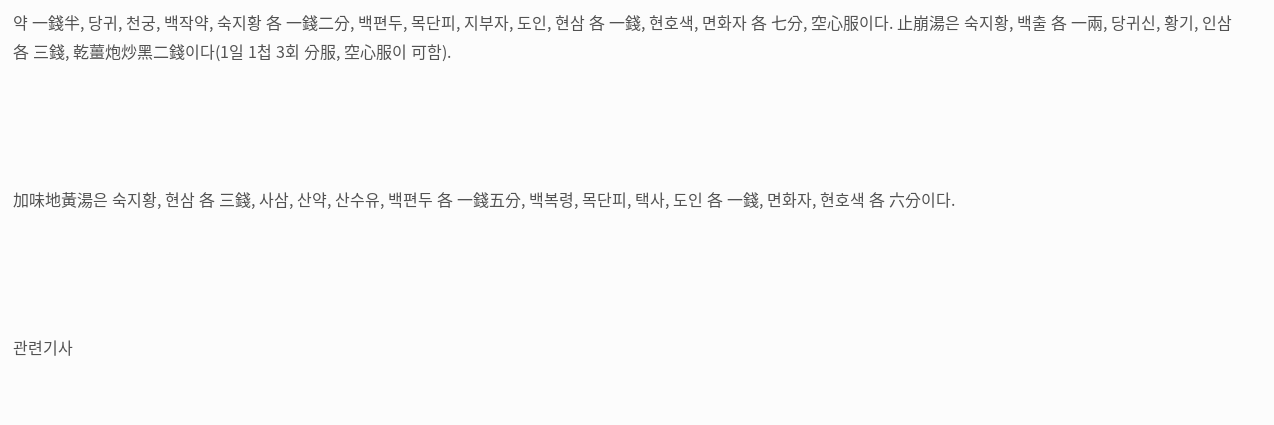약 一錢半, 당귀, 천궁, 백작약, 숙지황 各 一錢二分, 백편두, 목단피, 지부자, 도인, 현삼 各 一錢, 현호색, 면화자 各 七分, 空心服이다. 止崩湯은 숙지황, 백출 各 一兩, 당귀신, 황기, 인삼 各 三錢, 乾薑炮炒黑二錢이다(1일 1첩 3회 分服, 空心服이 可함).




加味地黃湯은 숙지황, 현삼 各 三錢, 사삼, 산약, 산수유, 백편두 各 一錢五分, 백복령, 목단피, 택사, 도인 各 一錢, 면화자, 현호색 各 六分이다.




관련기사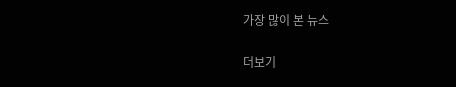가장 많이 본 뉴스

더보기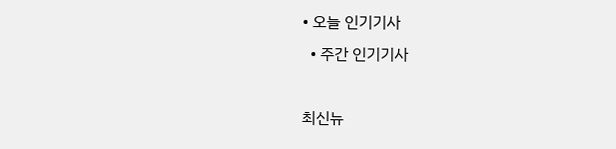• 오늘 인기기사
  • 주간 인기기사

최신뉴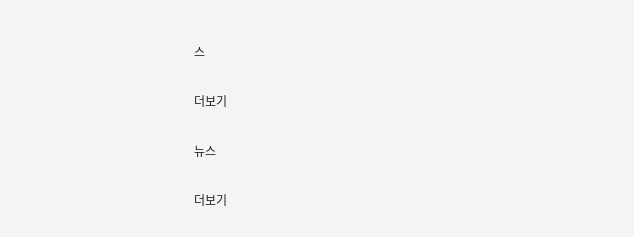스

더보기

뉴스

더보기